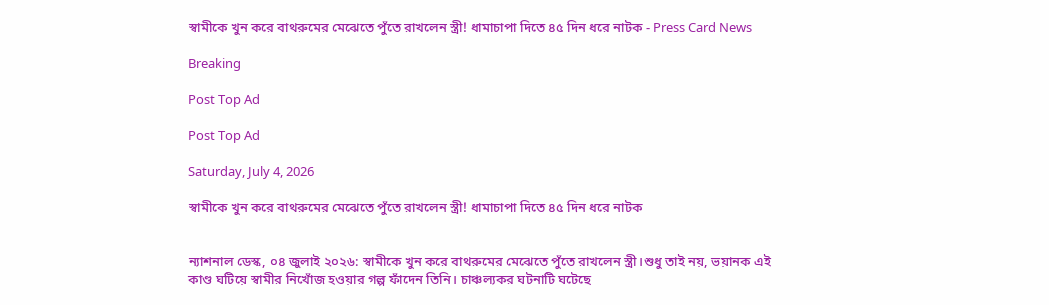স্বামীকে খুন করে বাথরুমের মেঝেতে পুঁতে রাখলেন স্ত্রী! ধামাচাপা দিতে ৪৫ দিন ধরে নাটক - Press Card News

Breaking

Post Top Ad

Post Top Ad

Saturday, July 4, 2026

স্বামীকে খুন করে বাথরুমের মেঝেতে পুঁতে রাখলেন স্ত্রী! ধামাচাপা দিতে ৪৫ দিন ধরে নাটক


ন্যাশনাল ডেস্ক, ০৪ জুলাই ২০২৬: স্বামীকে খুন করে বাথরুমের মেঝেতে পুঁতে রাখলেন স্ত্রী।‌শুধু তাই নয়, ভয়ানক এই কাণ্ড ঘটিয়ে স্বামীর নিখোঁজ হওয়ার গল্প ফাঁদেন তিনি।‌ চাঞ্চল্যকর ঘটনাটি ঘটেছে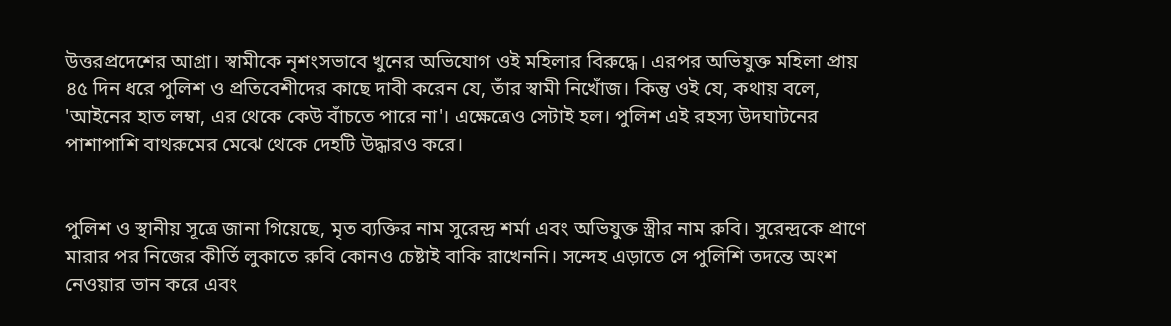উত্তরপ্রদেশের আগ্রা। স্বামীকে নৃশংসভাবে খুনের অভিযোগ ওই মহিলার বিরুদ্ধে। এরপর অভিযুক্ত মহিলা প্রায় ৪৫ দিন ধরে পুলিশ ও প্রতিবেশীদের কাছে দাবী করেন যে, তাঁর স্বামী নিখোঁজ। কিন্তু ওই যে, কথায় বলে, 'আইনের হাত লম্বা, এর থেকে কেউ বাঁচতে পারে না'। এক্ষেত্রেও সেটাই হল। পুলিশ এই রহস্য উদঘাটনের পাশাপাশি বাথরুমের মেঝে থেকে দেহটি উদ্ধারও করে।


পুলিশ ও স্থানীয় সূত্রে জানা গিয়েছে, মৃত ব্যক্তির নাম সুরেন্দ্র শর্মা এবং অভিযুক্ত স্ত্রীর নাম রুবি। সুরেন্দ্রকে প্রাণে মারার পর নিজের কীর্তি লুকাতে রুবি কোনও চেষ্টাই বাকি রাখেননি। সন্দেহ এড়াতে সে পুলিশি তদন্তে অংশ নেওয়ার ভান করে এবং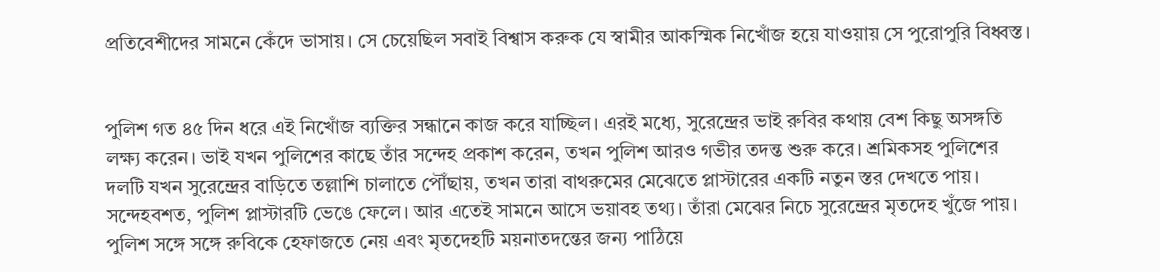প্রতিবেশীদের সামনে কেঁদে ভাসায়। সে চেয়েছিল সবাই বিশ্বাস করুক যে স্বামীর আকস্মিক নিখোঁজ হয়ে যাওয়ায় সে পুরোপুরি বিধ্বস্ত।


পুলিশ গত ৪৫ দিন ধরে এই নিখোঁজ ব্যক্তির সন্ধানে কাজ করে যাচ্ছিল। এরই মধ্যে, সুরেন্দ্রের ভাই রুবির কথায় বেশ কিছু অসঙ্গতি লক্ষ্য করেন। ভাই যখন পুলিশের কাছে তাঁর সন্দেহ প্রকাশ করেন, তখন পুলিশ আরও গভীর তদন্ত শুরু করে। শ্রমিকসহ পুলিশের দলটি যখন সুরেন্দ্রের বাড়িতে তল্লাশি চালাতে পৌঁছায়, তখন তারা বাথরুমের মেঝেতে প্লাস্টারের একটি নতুন স্তর দেখতে পায়। সন্দেহবশত, পুলিশ প্লাস্টারটি ভেঙে ফেলে। আর এতেই সামনে আসে ভয়াবহ তথ্য। তাঁরা মেঝের নিচে সুরেন্দ্রের মৃতদেহ খুঁজে পায়। পুলিশ সঙ্গে সঙ্গে রুবিকে হেফাজতে নেয় এবং মৃতদেহটি ময়নাতদন্তের জন্য পাঠিয়ে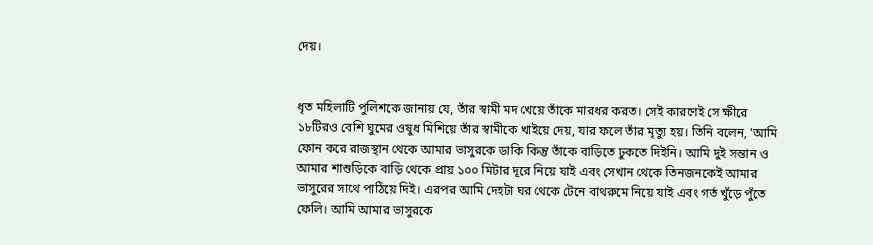দেয়।


ধৃত মহিলাটি পুলিশকে জানায় যে, তাঁর স্বামী মদ খেয়ে তাঁকে মারধর করত। সেই কারণেই সে ক্ষীরে ১৮টিরও বেশি ঘুমের ওষুধ মিশিয়ে তাঁর স্বামীকে খাইয়ে দেয়, যার ফলে তাঁর মৃত্যু হয়। তিনি বলেন, 'আমি ফোন করে রাজস্থান থেকে আমার ভাসুরকে ডাকি কিন্তু তাঁকে বাড়িতে ঢুকতে দিইনি। আমি দুই সন্তান ও আমার শাশুড়িকে বাড়ি থেকে প্রায় ১০০ মিটার দূরে নিয়ে যাই এবং সেখান থেকে তিনজনকেই আমার ভাসুরের সাথে পাঠিয়ে দিই। এরপর আমি দেহটা ঘর থেকে টেনে বাথরুমে নিয়ে যাই এবং গর্ত খুঁড়ে পুঁতে ফেলি। আমি আমার ভাসুরকে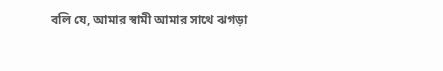বলি যে, আমার স্বামী আমার সাথে ঝগড়া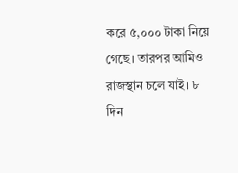করে ৫,০০০ টাকা নিয়ে গেছে। তারপর আমিও রাজস্থান চলে যাই। ৮ দিন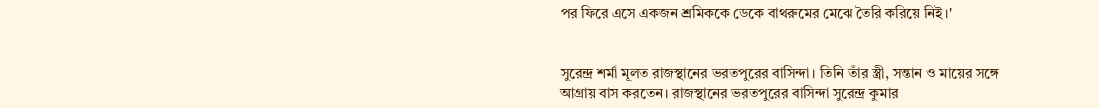পর ফিরে এসে একজন শ্রমিককে ডেকে বাথরুমের মেঝে তৈরি করিয়ে নিই।'


সুরেন্দ্র শর্মা মূলত রাজস্থানের ভরতপুরের বাসিন্দা। তিনি তাঁর স্ত্রী, সন্তান ও মায়ের সঙ্গে আগ্রায় বাস করতেন। রাজস্থানের ভরতপুরের বাসিন্দা সুরেন্দ্র কুমার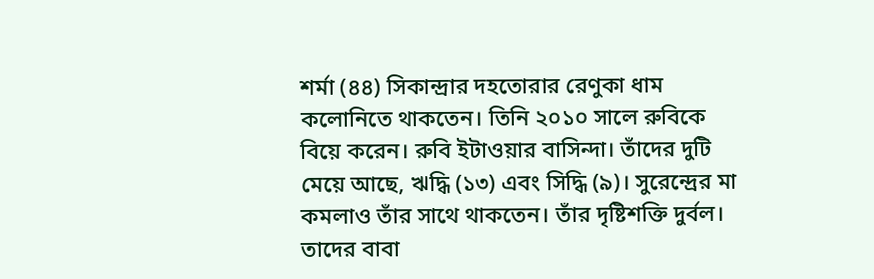শর্মা (৪৪) সিকান্দ্রার দহতোরার রেণুকা ধাম কলোনিতে থাকতেন। তিনি ২০১০ সালে রুবিকে বিয়ে করেন। রুবি ইটাওয়ার বাসিন্দা। তাঁদের দুটি মেয়ে আছে, ঋদ্ধি (১৩) এবং সিদ্ধি (৯)। সুরেন্দ্রের মা কমলাও তাঁর সাথে থাকতেন। তাঁর দৃষ্টিশক্তি দুর্বল। তাদের বাবা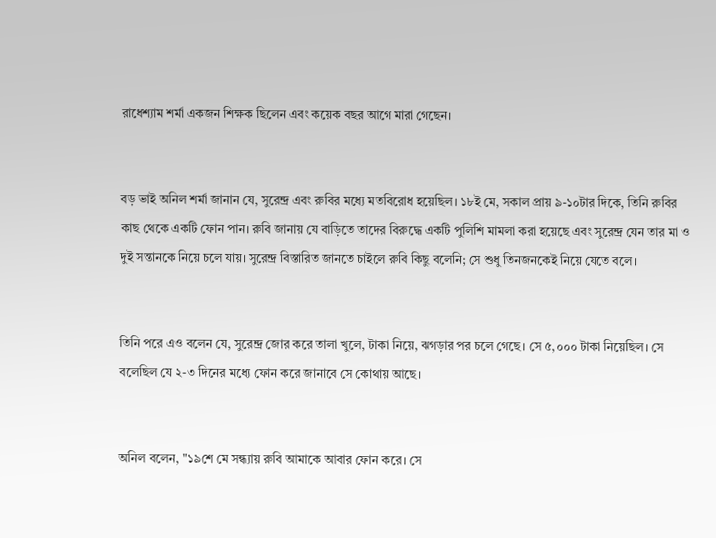রাধেশ্যাম শর্মা একজন শিক্ষক ছিলেন এবং কয়েক বছর আগে মারা গেছেন।


বড় ভাই অনিল শর্মা জানান যে, সুরেন্দ্র এবং রুবির মধ্যে মতবিরোধ হয়েছিল। ১৮ই মে, সকাল প্রায় ৯-১০টার দিকে, তিনি রুবির কাছ থেকে একটি ফোন পান। রুবি জানায় যে বাড়িতে তাদের বিরুদ্ধে একটি পুলিশি মামলা করা হয়েছে এবং সুরেন্দ্র যেন তার মা ও দুই সন্তানকে নিয়ে চলে যায়। সুরেন্দ্র বিস্তারিত জানতে চাইলে রুবি কিছু বলেনি; সে শুধু তিনজনকেই নিয়ে যেতে বলে।


তিনি পরে এও বলেন যে, সুরেন্দ্র জোর করে তালা খুলে, টাকা নিয়ে, ঝগড়ার পর চলে গেছে। সে ৫,০০০ টাকা নিয়েছিল। সে বলেছিল যে ২-৩ দিনের মধ্যে ফোন করে জানাবে সে কোথায় আছে।


অনিল বলেন, "১৯শে মে সন্ধ্যায় রুবি আমাকে আবার ফোন করে। সে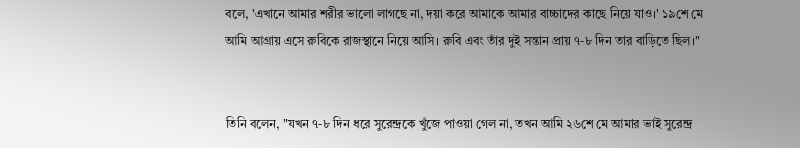বলে, 'এখানে আমার শরীর ভালো লাগছে না, দয়া করে আমাকে আমার বাচ্চাদের কাছে নিয়ে যাও।' ১৯শে মে আমি আগ্রায় এসে রুবিকে রাজস্থানে নিয়ে আসি। রুবি এবং তাঁর দুই সন্তান প্রায় ৭-৮ দিন তার বাড়িতে ছিল।"


তিনি বলেন, "যখন ৭-৮ দিন ধরে সুরেন্দ্রকে খুঁজে পাওয়া গেল না, তখন আমি ২৬শে মে আমার ভাই সুরেন্দ্র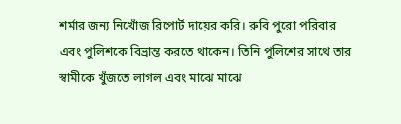শর্মার জন্য নিখোঁজ রিপোর্ট দায়ের করি। রুবি পুরো পরিবার এবং পুলিশকে বিভ্রান্ত করতে থাকেন। তিনি পুলিশের সাথে তার স্বামীকে খুঁজতে লাগল এবং মাঝে মাঝে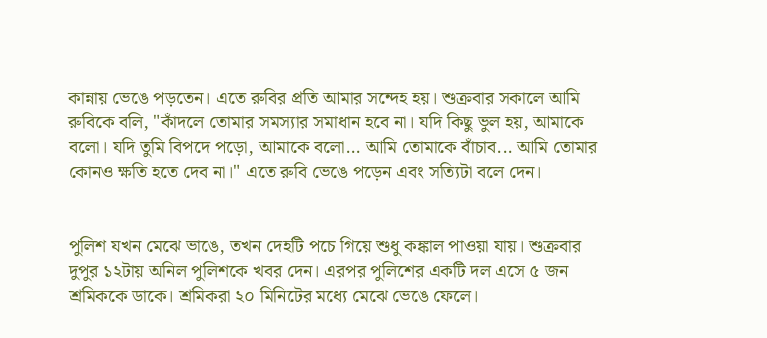কান্নায় ভেঙে পড়তেন। এতে রুবির প্রতি আমার সন্দেহ হয়। শুক্রবার সকালে আমি রুবিকে বলি, "কাঁদলে তোমার সমস্যার সমাধান হবে না। যদি কিছু ভুল হয়, আমাকে বলো। যদি তুমি বিপদে পড়ো, আমাকে বলো... আমি তোমাকে বাঁচাব... আমি তোমার কোনও ক্ষতি হতে দেব না।" এতে রুবি ভেঙে পড়েন এবং সত্যিটা বলে দেন।


পুলিশ যখন মেঝে ভাঙে, তখন দেহটি পচে গিয়ে শুধু কঙ্কাল পাওয়া যায়। শুক্রবার দুপুর ১২টায় অনিল পুলিশকে খবর দেন। এরপর পুলিশের একটি দল এসে ৫ জন শ্রমিককে ডাকে। শ্রমিকরা ২০ মিনিটের মধ্যে মেঝে ভেঙে ফেলে।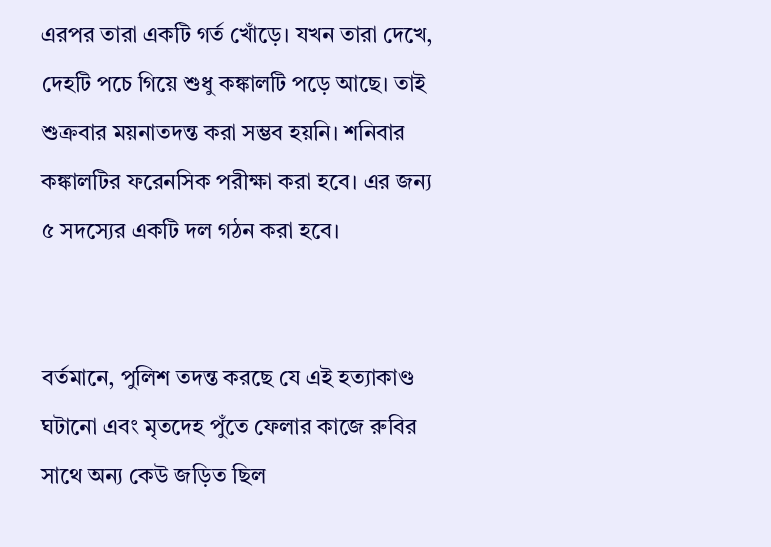এরপর তারা একটি গর্ত খোঁড়ে। যখন তারা দেখে, দেহটি পচে গিয়ে শুধু কঙ্কালটি পড়ে আছে। তাই শুক্রবার ময়নাতদন্ত করা সম্ভব হয়নি। শনিবার কঙ্কালটির ফরেনসিক পরীক্ষা করা হবে। এর জন্য ৫ সদস্যের একটি দল গঠন করা হবে।


বর্তমানে, পুলিশ তদন্ত করছে যে এই হত্যাকাণ্ড ঘটানো এবং মৃতদেহ পুঁতে ফেলার কাজে রুবির সাথে অন্য কেউ জড়িত ছিল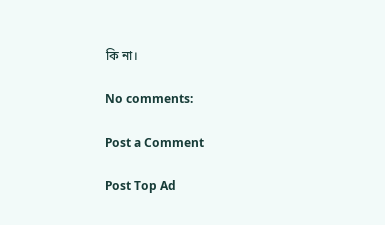কি না।

No comments:

Post a Comment

Post Top Ad